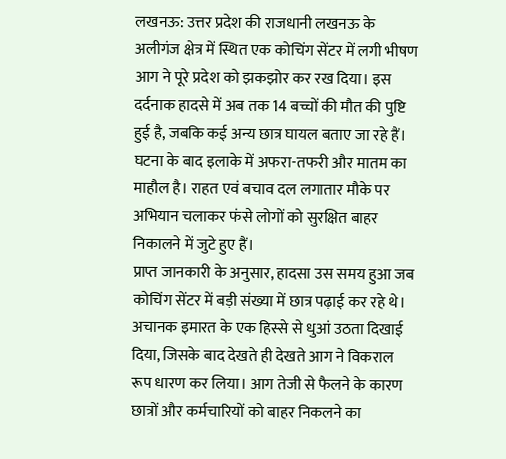लखनऊ: उत्तर प्रदेश की राजधानी लखनऊ के अलीगंज क्षेत्र में स्थित एक कोचिंग सेंटर में लगी भीषण आग ने पूरे प्रदेश को झकझोर कर रख दिया। इस दर्दनाक हादसे में अब तक 14 बच्चों की मौत की पुष्टि हुई है, जबकि कई अन्य छात्र घायल बताए जा रहे हैं। घटना के बाद इलाके में अफरा-तफरी और मातम का माहौल है। राहत एवं बचाव दल लगातार मौके पर अभियान चलाकर फंसे लोगों को सुरक्षित बाहर निकालने में जुटे हुए हैं।
प्राप्त जानकारी के अनुसार, हादसा उस समय हुआ जब कोचिंग सेंटर में बड़ी संख्या में छात्र पढ़ाई कर रहे थे। अचानक इमारत के एक हिस्से से धुआं उठता दिखाई दिया, जिसके बाद देखते ही देखते आग ने विकराल रूप धारण कर लिया। आग तेजी से फैलने के कारण छात्रों और कर्मचारियों को बाहर निकलने का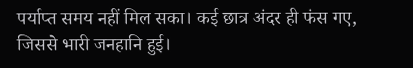पर्याप्त समय नहीं मिल सका। कई छात्र अंदर ही फंस गए, जिससे भारी जनहानि हुई।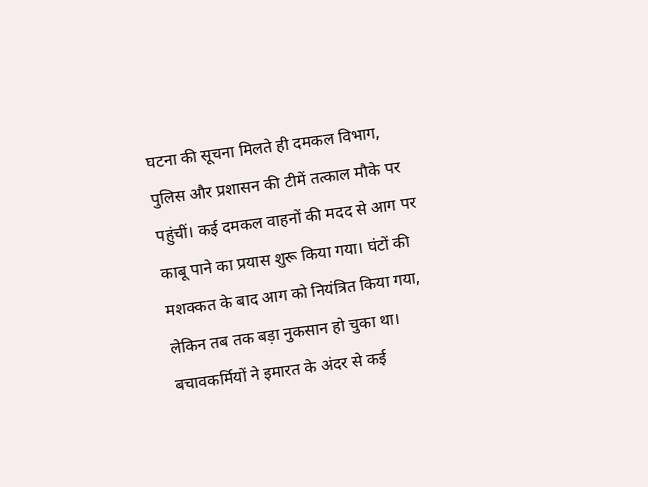घटना की सूचना मिलते ही दमकल विभाग, पुलिस और प्रशासन की टीमें तत्काल मौके पर पहुंचीं। कई दमकल वाहनों की मदद से आग पर काबू पाने का प्रयास शुरू किया गया। घंटों की मशक्कत के बाद आग को नियंत्रित किया गया, लेकिन तब तक बड़ा नुकसान हो चुका था। बचावकर्मियों ने इमारत के अंदर से कई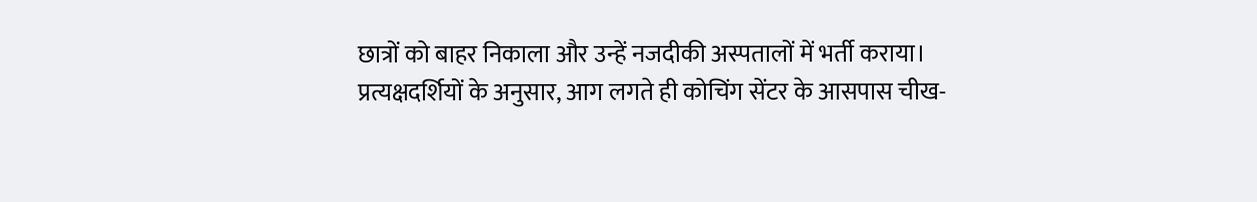छात्रों को बाहर निकाला और उन्हें नजदीकी अस्पतालों में भर्ती कराया।
प्रत्यक्षदर्शियों के अनुसार, आग लगते ही कोचिंग सेंटर के आसपास चीख-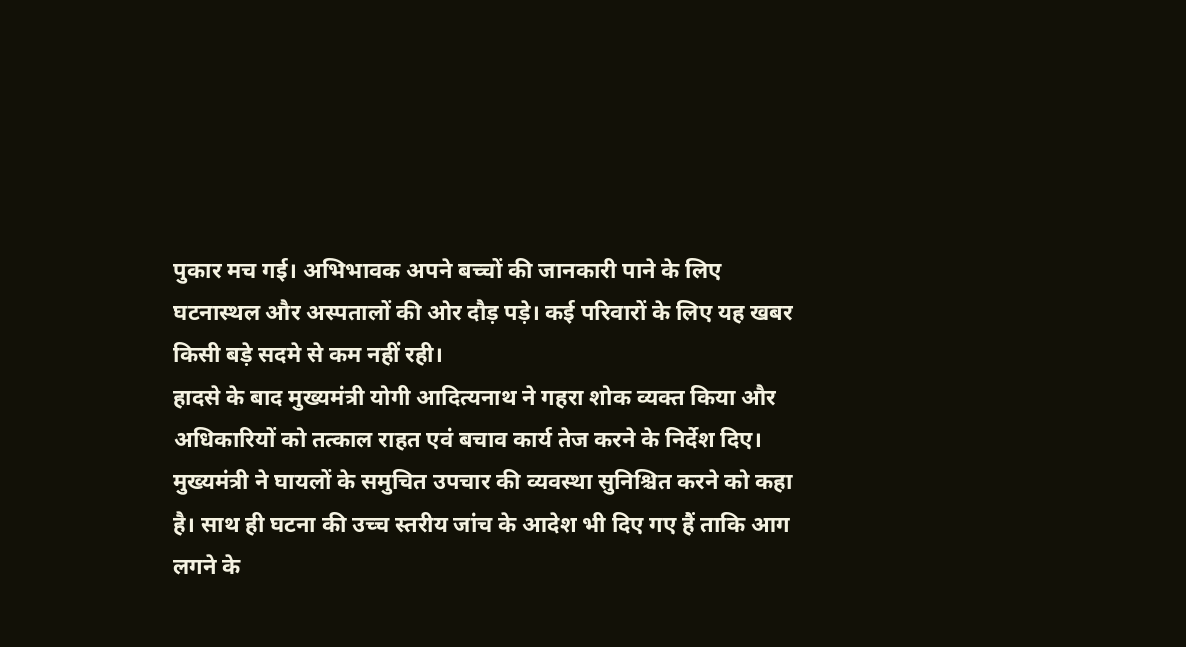पुकार मच गई। अभिभावक अपने बच्चों की जानकारी पाने के लिए घटनास्थल और अस्पतालों की ओर दौड़ पड़े। कई परिवारों के लिए यह खबर किसी बड़े सदमे से कम नहीं रही।
हादसे के बाद मुख्यमंत्री योगी आदित्यनाथ ने गहरा शोक व्यक्त किया और अधिकारियों को तत्काल राहत एवं बचाव कार्य तेज करने के निर्देश दिए। मुख्यमंत्री ने घायलों के समुचित उपचार की व्यवस्था सुनिश्चित करने को कहा है। साथ ही घटना की उच्च स्तरीय जांच के आदेश भी दिए गए हैं ताकि आग लगने के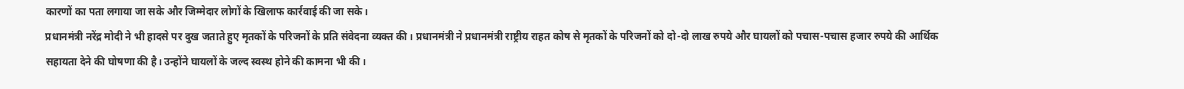कारणों का पता लगाया जा सके और जिम्मेदार लोगों के खिलाफ कार्रवाई की जा सके।
प्रधानमंत्री नरेंद्र मोदी ने भी हादसे पर दुख जताते हुए मृतकों के परिजनों के प्रति संवेदना व्यक्त की। प्रधानमंत्री ने प्रधानमंत्री राष्ट्रीय राहत कोष से मृतकों के परिजनों को दो-दो लाख रुपये और घायलों को पचास-पचास हजार रुपये की आर्थिक सहायता देने की घोषणा की है। उन्होंने घायलों के जल्द स्वस्थ होने की कामना भी की।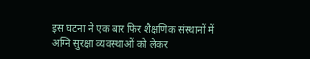इस घटना ने एक बार फिर शैक्षणिक संस्थानों में अग्नि सुरक्षा व्यवस्थाओं को लेकर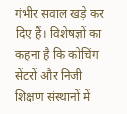गंभीर सवाल खड़े कर दिए हैं। विशेषज्ञों का कहना है कि कोचिंग सेंटरों और निजी शिक्षण संस्थानों में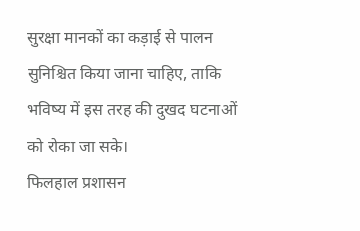सुरक्षा मानकों का कड़ाई से पालन सुनिश्चित किया जाना चाहिए, ताकि भविष्य में इस तरह की दुखद घटनाओं को रोका जा सके।
फिलहाल प्रशासन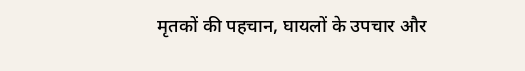मृतकों की पहचान, घायलों के उपचार और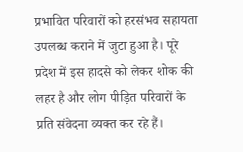प्रभावित परिवारों को हरसंभव सहायता उपलब्ध कराने में जुटा हुआ है। पूरे प्रदेश में इस हादसे को लेकर शोक की लहर है और लोग पीड़ित परिवारों के प्रति संवेदना व्यक्त कर रहे हैं।